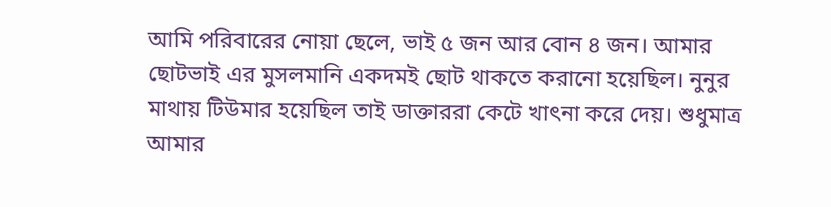আমি পরিবারের নোয়া ছেলে, ভাই ৫ জন আর বোন ৪ জন। আমার ছোটভাই এর মুসলমানি একদমই ছোট থাকতে করানো হয়েছিল। নুনুর মাথায় টিউমার হয়েছিল তাই ডাক্তাররা কেটে খাৎনা করে দেয়। শুধুমাত্র আমার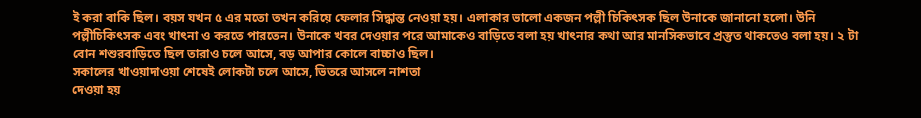ই করা বাকি ছিল। বয়স যখন ৫ এর মতো তখন করিয়ে ফেলার সিদ্ধান্ত নেওয়া হয়। এলাকার ভালো একজন পল্লী চিকিৎসক ছিল উনাকে জানানো হলো। উনি পল্লীচিকিৎসক এবং খাৎনা ও করতে পারতেন। উনাকে খবর দেওয়ার পরে আমাকেও বাড়িতে বলা হয় খাৎনার কথা আর মানসিকভাবে প্রস্তুত থাকতেও বলা হয়। ২ টা বোন শশুরবাড়িতে ছিল তারাও চলে আসে, বড় আপার কোলে বাচ্চাও ছিল।
সকালের খাওয়াদাওয়া শেষেই লোকটা চলে আসে, ভিতরে আসলে নাশতা
দেওয়া হয়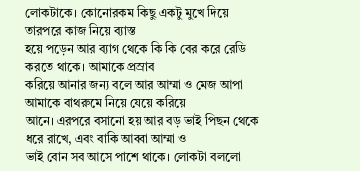লোকটাকে। কোনোরকম কিছু একটু মুখে দিয়ে তারপরে কাজ নিয়ে ব্যাস্ত
হয়ে পড়েন আর ব্যাগ থেকে কি কি বের করে রেডি করতে থাকে। আমাকে প্রস্রাব
করিয়ে আনার জন্য বলে আর আম্মা ও মেজ আপা আমাকে বাথরুমে নিয়ে যেয়ে করিয়ে
আনে। এরপরে বসানো হয় আর বড় ভাই পিছন থেকে ধরে রাখে, এবং বাকি আব্বা আম্মা ও
ভাই বোন সব আসে পাশে থাকে। লোকটা বললো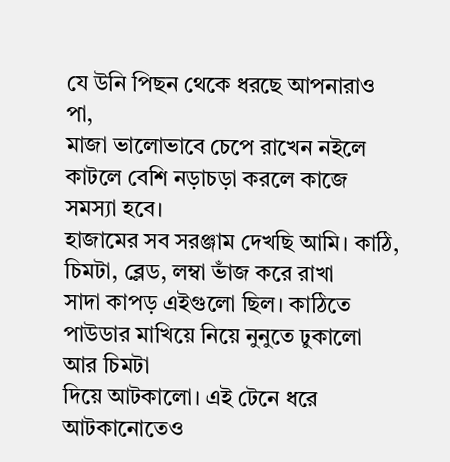যে উনি পিছন থেকে ধরছে আপনারাও পা,
মাজা ভালোভাবে চেপে রাখেন নইলে কাটলে বেশি নড়াচড়া করলে কাজে সমস্যা হবে।
হাজামের সব সরঞ্জাম দেখছি আমি। কাঠি, চিমটা, ব্লেড, লম্বা ভাঁজ করে রাখা
সাদা কাপড় এইগুলো ছিল। কাঠিতে পাউডার মাখিয়ে নিয়ে নুনুতে ঢুকালো আর চিমটা
দিয়ে আটকালো। এই টেনে ধরে আটকানোতেও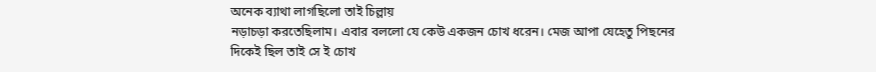অনেক ব্যাথা লাগছিলো তাই চিল্লায়
নড়াচড়া করতেছিলাম। এবার বললো যে কেউ একজন চোখ ধরেন। মেজ আপা যেহেতু পিছনের
দিকেই ছিল তাই সে ই চোখ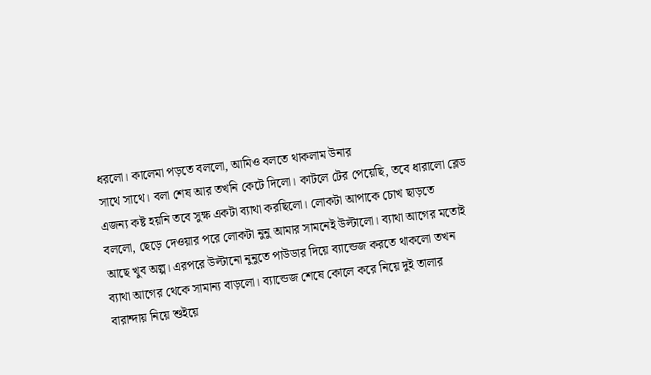ধরলো। কালেমা পড়তে বললো, আমিও বলতে থাকলাম উনার
সাথে সাথে। বলা শেষ আর তখনি কেটে দিলো। কাটলে টের পেয়েছি, তবে ধারালো ব্লেড
এজন্য কষ্ট হয়নি তবে সুক্ষ একটা ব্যাথা করছিলো। লোকটা আপাকে চোখ ছাড়তে
বললো, ছেড়ে দেওয়ার পরে লোকটা নুনু আমার সামনেই উল্টালো। ব্যাথা আগের মতোই
আছে খুব অল্প। এরপরে উল্টানো নুনুতে পাউডার দিয়ে ব্যান্ডেজ করতে থাকলো তখন
ব্যাথা আগের থেকে সামান্য বাড়লো। ব্যান্ডেজ শেষে কোলে করে নিয়ে দুই তালার
বারান্দায় নিয়ে শুইয়ে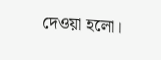দেওয়া হলো।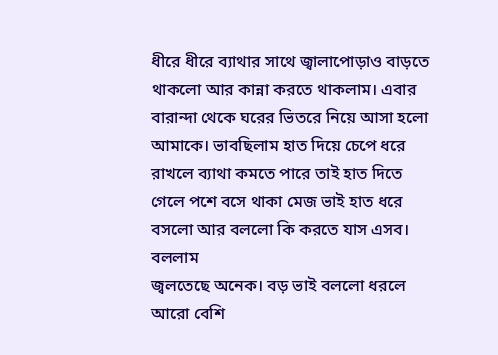ধীরে ধীরে ব্যাথার সাথে জ্বালাপোড়াও বাড়তে
থাকলো আর কান্না করতে থাকলাম। এবার বারান্দা থেকে ঘরের ভিতরে নিয়ে আসা হলো
আমাকে। ভাবছিলাম হাত দিয়ে চেপে ধরে রাখলে ব্যাথা কমতে পারে তাই হাত দিতে
গেলে পশে বসে থাকা মেজ ভাই হাত ধরে বসলো আর বললো কি করতে যাস এসব। বললাম
জ্বলতেছে অনেক। বড় ভাই বললো ধরলে আরো বেশি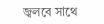জ্বলবে সাথে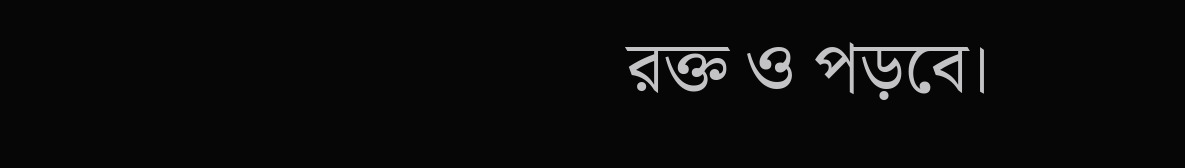রক্ত ও পড়বে।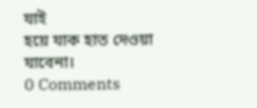যাই
হয়ে যাক হাত দেওয়া যাবেনা।
0 Comments